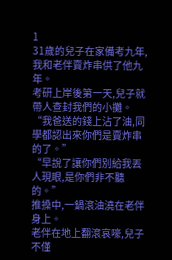1
31歲的兒子在家備考九年,我和老伴賣炸串供了他九年。
考研上岸後第一天,兒子就帶人查封我們的小攤。
“我爸送的錢上沾了油,同學都認出來你們是賣炸串的了。”
“早說了讓你們別給我丟人現眼,是你們非不聽的。”
推搡中,一鍋滾油澆在老伴身上。
老伴在地上翻滾哀嚎,兒子不僅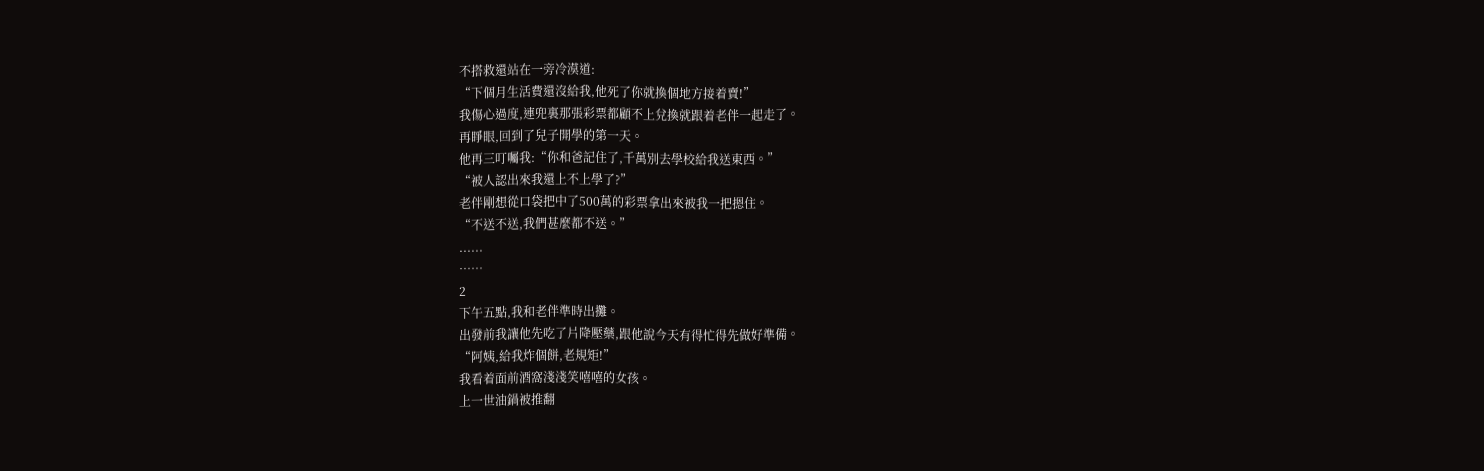不搭救還站在一旁冷漠道:
“下個月生活費還沒給我,他死了你就換個地方接着賣!”
我傷心過度,連兜裏那張彩票都顧不上兌換就跟着老伴一起走了。
再睜眼,回到了兒子開學的第一天。
他再三叮囑我:“你和爸記住了,千萬別去學校給我送東西。”
“被人認出來我還上不上學了?”
老伴剛想從口袋把中了500萬的彩票拿出來被我一把摁住。
“不送不送,我們甚麼都不送。”
......
……
2
下午五點,我和老伴準時出攤。
出發前我讓他先吃了片降壓藥,跟他說今天有得忙得先做好準備。
“阿姨,給我炸個餅,老規矩!”
我看着面前酒窩淺淺笑嘻嘻的女孩。
上一世油鍋被推翻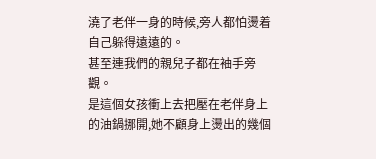澆了老伴一身的時候,旁人都怕燙着自己躲得遠遠的。
甚至連我們的親兒子都在袖手旁觀。
是這個女孩衝上去把壓在老伴身上的油鍋挪開,她不顧身上燙出的幾個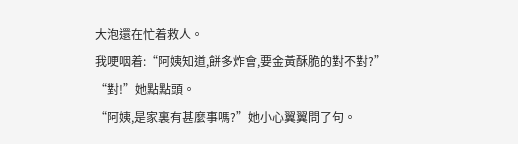大泡還在忙着救人。
我哽咽着:“阿姨知道,餅多炸會,要金黃酥脆的對不對?”
“對!”她點點頭。
“阿姨,是家裏有甚麼事嗎?”她小心翼翼問了句。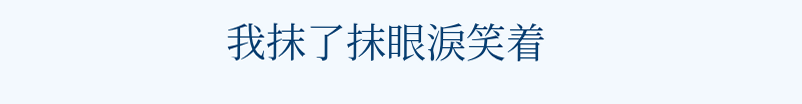我抹了抹眼淚笑着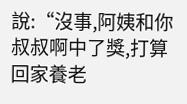說:“沒事,阿姨和你叔叔啊中了獎,打算回家養老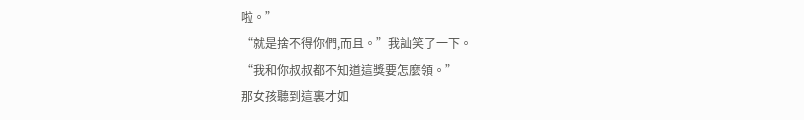啦。”
“就是捨不得你們,而且。”我訕笑了一下。
“我和你叔叔都不知道這獎要怎麼領。”
那女孩聽到這裏才如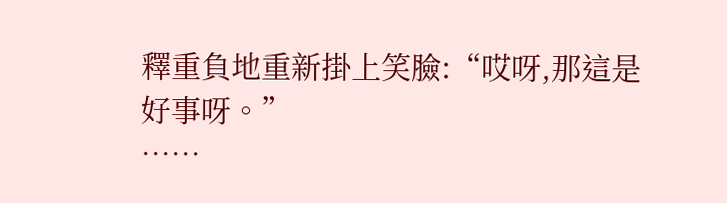釋重負地重新掛上笑臉:“哎呀,那這是好事呀。”
……